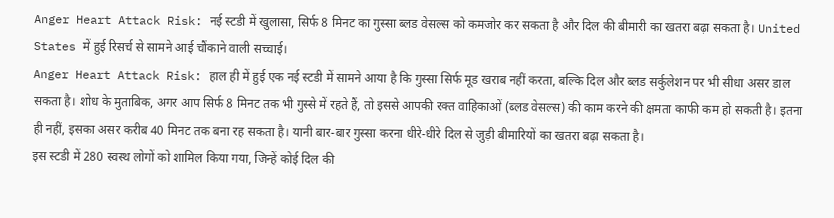Anger Heart Attack Risk: नई स्टडी में खुलासा, सिर्फ 8 मिनट का गुस्सा ब्लड वेसल्स को कमजोर कर सकता है और दिल की बीमारी का खतरा बढ़ा सकता है। United States में हुई रिसर्च से सामने आई चौंकाने वाली सच्चाई।
Anger Heart Attack Risk: हाल ही में हुई एक नई स्टडी में सामने आया है कि गुस्सा सिर्फ मूड खराब नहीं करता, बल्कि दिल और ब्लड सर्कुलेशन पर भी सीधा असर डाल सकता है। शोध के मुताबिक, अगर आप सिर्फ 8 मिनट तक भी गुस्से में रहते हैं, तो इससे आपकी रक्त वाहिकाओं (ब्लड वेसल्स) की काम करने की क्षमता काफी कम हो सकती है। इतना ही नहीं, इसका असर करीब 40 मिनट तक बना रह सकता है। यानी बार-बार गुस्सा करना धीरे-धीरे दिल से जुड़ी बीमारियों का खतरा बढ़ा सकता है।
इस स्टडी में 280 स्वस्थ लोगों को शामिल किया गया, जिन्हें कोई दिल की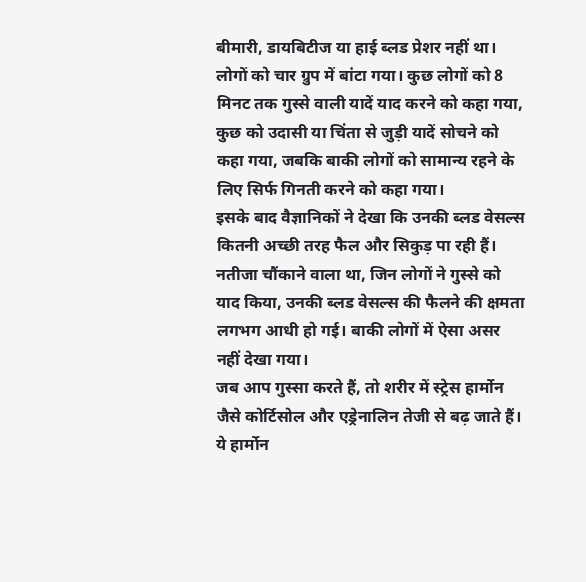बीमारी, डायबिटीज या हाई ब्लड प्रेशर नहीं था। लोगों को चार ग्रुप में बांटा गया। कुछ लोगों को 8 मिनट तक गुस्से वाली यादें याद करने को कहा गया, कुछ को उदासी या चिंता से जुड़ी यादें सोचने को कहा गया, जबकि बाकी लोगों को सामान्य रहने के लिए सिर्फ गिनती करने को कहा गया।
इसके बाद वैज्ञानिकों ने देखा कि उनकी ब्लड वेसल्स कितनी अच्छी तरह फैल और सिकुड़ पा रही हैं। नतीजा चौंकाने वाला था, जिन लोगों ने गुस्से को याद किया, उनकी ब्लड वेसल्स की फैलने की क्षमता लगभग आधी हो गई। बाकी लोगों में ऐसा असर नहीं देखा गया।
जब आप गुस्सा करते हैं, तो शरीर में स्ट्रेस हार्मोन जैसे कोर्टिसोल और एड्रेनालिन तेजी से बढ़ जाते हैं। ये हार्मोन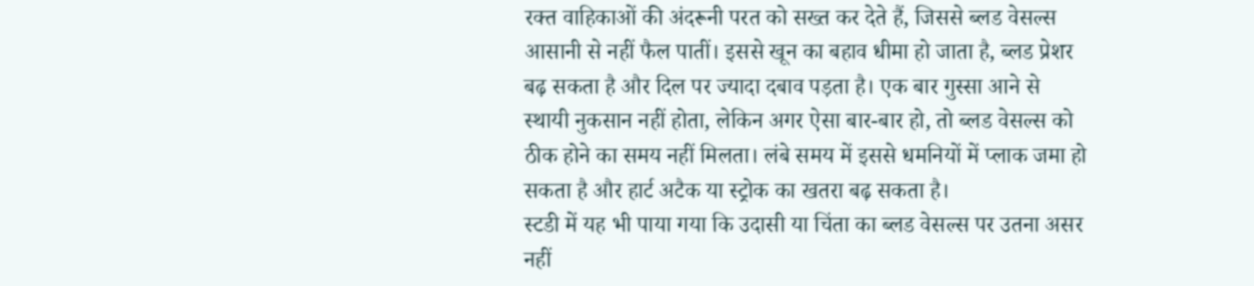रक्त वाहिकाओं की अंदरूनी परत को सख्त कर देते हैं, जिससे ब्लड वेसल्स आसानी से नहीं फैल पातीं। इससे खून का बहाव धीमा हो जाता है, ब्लड प्रेशर बढ़ सकता है और दिल पर ज्यादा दबाव पड़ता है। एक बार गुस्सा आने से स्थायी नुकसान नहीं होता, लेकिन अगर ऐसा बार-बार हो, तो ब्लड वेसल्स को ठीक होने का समय नहीं मिलता। लंबे समय में इससे धमनियों में प्लाक जमा हो सकता है और हार्ट अटैक या स्ट्रोक का खतरा बढ़ सकता है।
स्टडी में यह भी पाया गया कि उदासी या चिंता का ब्लड वेसल्स पर उतना असर नहीं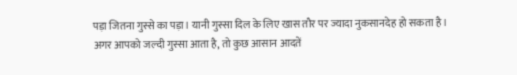पड़ा जितना गुस्से का पड़ा। यानी गुस्सा दिल के लिए खास तौर पर ज्यादा नुकसानदेह हो सकता है।
अगर आपको जल्दी गुस्सा आता है, तो कुछ आसान आदतें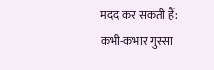मदद कर सकती हैं:
कभी-कभार गुस्सा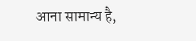आना सामान्य है,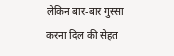लेकिन बार-बार गुस्सा करना दिल की सेहत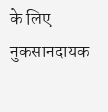के लिए नुकसानदायक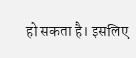हो सकता है। इसलिए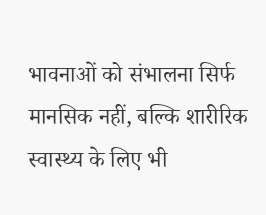भावनाओं को संभालना सिर्फ मानसिक नहीं, बल्कि शारीरिक स्वास्थ्य के लिए भी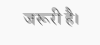जरूरी है।